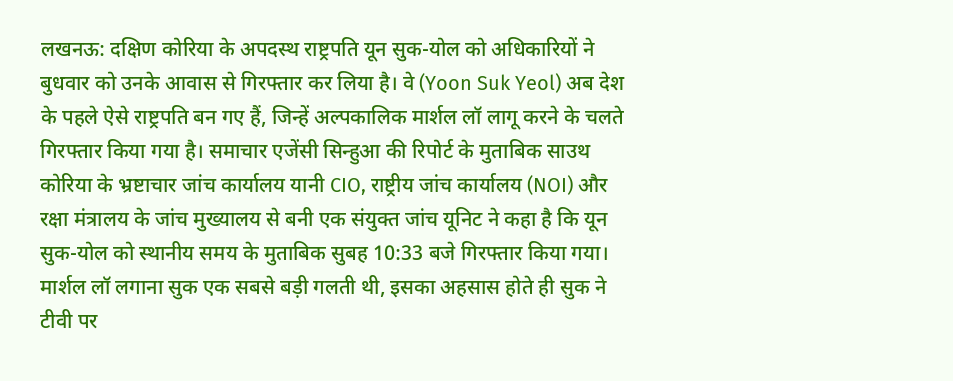लखनऊ: दक्षिण कोरिया के अपदस्थ राष्ट्रपति यून सुक-योल को अधिकारियों ने बुधवार को उनके आवास से गिरफ्तार कर लिया है। वे (Yoon Suk Yeol) अब देश के पहले ऐसे राष्ट्रपति बन गए हैं, जिन्हें अल्पकालिक मार्शल लॉ लागू करने के चलते गिरफ्तार किया गया है। समाचार एजेंसी सिन्हुआ की रिपोर्ट के मुताबिक साउथ कोरिया के भ्रष्टाचार जांच कार्यालय यानी CIO, राष्ट्रीय जांच कार्यालय (NOI) और रक्षा मंत्रालय के जांच मुख्यालय से बनी एक संयुक्त जांच यूनिट ने कहा है कि यून सुक-योल को स्थानीय समय के मुताबिक सुबह 10:33 बजे गिरफ्तार किया गया। मार्शल लॉ लगाना सुक एक सबसे बड़ी गलती थी, इसका अहसास होते ही सुक ने टीवी पर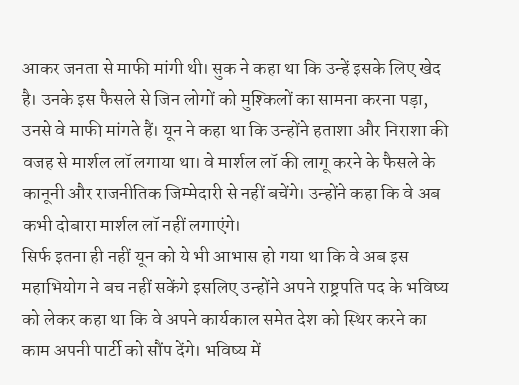आकर जनता से माफी मांगी थी। सुक ने कहा था कि उन्हें इसके लिए खेद है। उनके इस फैसले से जिन लोगों को मुश्किलों का सामना करना पड़ा, उनसे वे माफी मांगते हैं। यून ने कहा था कि उन्होंने हताशा और निराशा की वजह से मार्शल लॉ लगाया था। वे मार्शल लॉ की लागू करने के फैसले के कानूनी और राजनीतिक जिम्मेदारी से नहीं बचेंगे। उन्होंने कहा कि वे अब कभी दोबारा मार्शल लॉ नहीं लगाएंगे।
सिर्फ इतना ही नहीं यून को ये भी आभास हो गया था कि वे अब इस महाभियोग ने बच नहीं सकेंगे इसलिए उन्होंने अपने राष्ट्रपति पद के भविष्य को लेकर कहा था कि वे अपने कार्यकाल समेत देश को स्थिर करने का काम अपनी पार्टी को सौंप देंगे। भविष्य में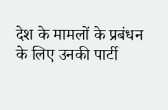देश के मामलों के प्रबंधन के लिए उनकी पार्टी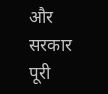और सरकार पूरी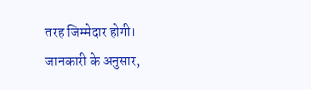तरह जिम्मेदार होगी।
जानकारी के अनुसार,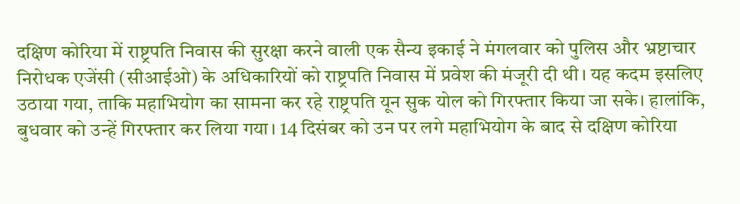दक्षिण कोरिया में राष्ट्रपति निवास की सुरक्षा करने वाली एक सैन्य इकाई ने मंगलवार को पुलिस और भ्रष्टाचार निरोधक एजेंसी (सीआईओ) के अधिकारियों को राष्ट्रपति निवास में प्रवेश की मंजूरी दी थी। यह कदम इसलिए उठाया गया, ताकि महाभियोग का सामना कर रहे राष्ट्रपति यून सुक योल को गिरफ्तार किया जा सके। हालांकि, बुधवार को उन्हें गिरफ्तार कर लिया गया। 14 दिसंबर को उन पर लगे महाभियोग के बाद से दक्षिण कोरिया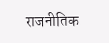राजनीतिक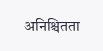अनिश्चितता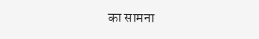का सामना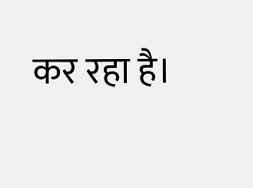कर रहा है।